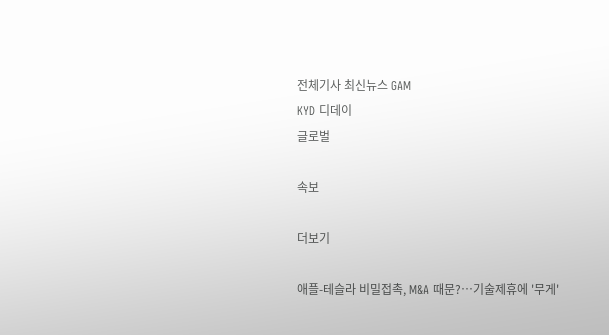전체기사 최신뉴스 GAM
KYD 디데이
글로벌

속보

더보기

애플-테슬라 비밀접촉, M&A 때문?…기술제휴에 '무게'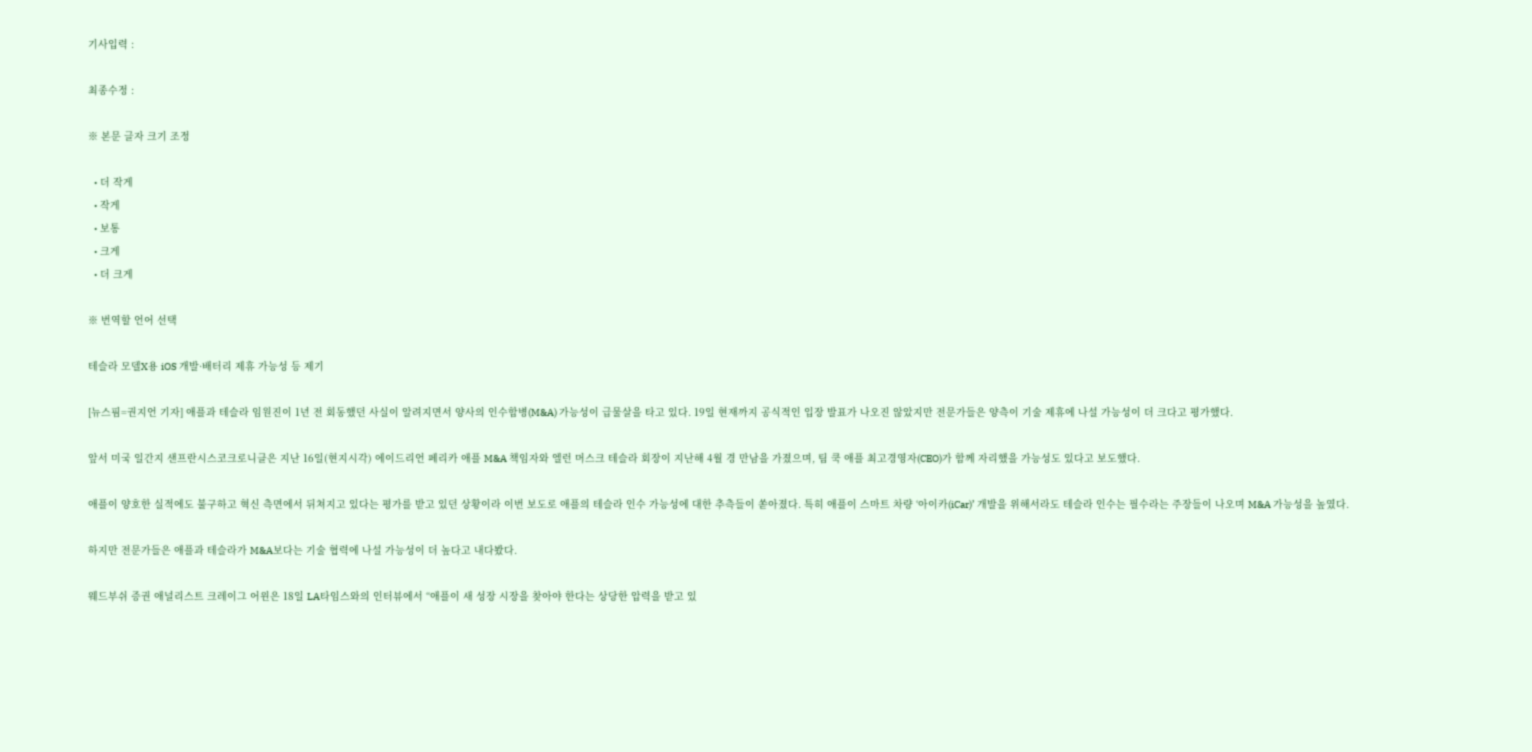기사입력 :

최종수정 :

※ 본문 글자 크기 조정

  • 더 작게
  • 작게
  • 보통
  • 크게
  • 더 크게

※ 번역할 언어 선택

테슬라 모델X용 iOS 개발·배터리 제휴 가능성 등 제기

[뉴스핌=권지언 기자] 애플과 테슬라 임원진이 1년 전 회동했던 사실이 알려지면서 양사의 인수합병(M&A) 가능성이 급물살을 타고 있다. 19일 현재까지 공식적인 입장 발표가 나오진 않았지만 전문가들은 양측이 기술 제휴에 나설 가능성이 더 크다고 평가했다.

앞서 미국 일간지 샌프란시스코크로니클은 지난 16일(현지시각) 에이드리언 페리카 애플 M&A 책임자와 엘런 머스크 테슬라 회장이 지난해 4월 경 만남을 가졌으며, 팀 쿡 애플 최고경영자(CEO)가 함께 자리했을 가능성도 있다고 보도했다.

애플이 양호한 실적에도 불구하고 혁신 측면에서 뒤쳐지고 있다는 평가를 받고 있던 상황이라 이번 보도로 애플의 테슬라 인수 가능성에 대한 추측들이 쏟아졌다. 특히 애플이 스마트 차량 ‘아이카(iCar)’ 개발을 위해서라도 테슬라 인수는 필수라는 주장들이 나오며 M&A 가능성을 높였다.

하지만 전문가들은 애플과 테슬라가 M&A보다는 기술 협력에 나설 가능성이 더 높다고 내다봤다.

웨드부쉬 증권 애널리스트 크레이그 어윈은 18일 LA타임스와의 인터뷰에서 “애플이 새 성장 시장을 찾아야 한다는 상당한 압력을 받고 있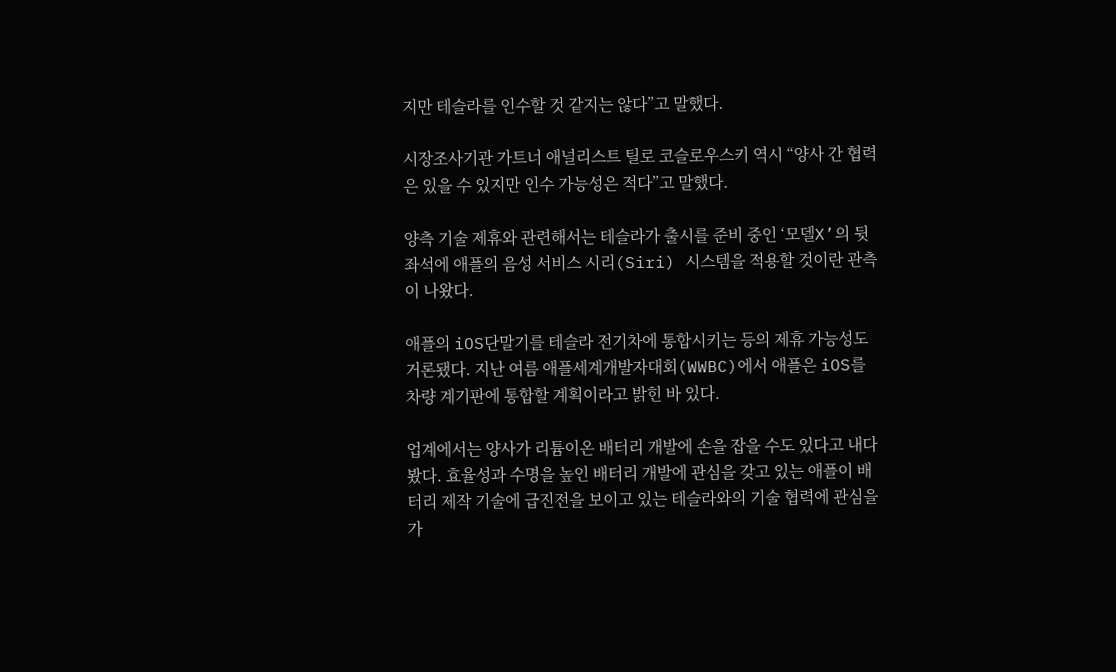지만 테슬라를 인수할 것 같지는 않다”고 말했다.

시장조사기관 가트너 애널리스트 틸로 코슬로우스키 역시 “양사 간 협력은 있을 수 있지만 인수 가능성은 적다”고 말했다.

양측 기술 제휴와 관련해서는 테슬라가 출시를 준비 중인 ‘모델X’의 뒷좌석에 애플의 음성 서비스 시리(Siri) 시스템을 적용할 것이란 관측이 나왔다.

애플의 iOS단말기를 테슬라 전기차에 통합시키는 등의 제휴 가능성도 거론됐다. 지난 여름 애플세계개발자대회(WWBC)에서 애플은 iOS를 차량 계기판에 통합할 계획이라고 밝힌 바 있다.

업계에서는 양사가 리튬이온 배터리 개발에 손을 잡을 수도 있다고 내다봤다. 효율성과 수명을 높인 배터리 개발에 관심을 갖고 있는 애플이 배터리 제작 기술에 급진전을 보이고 있는 테슬라와의 기술 협력에 관심을 가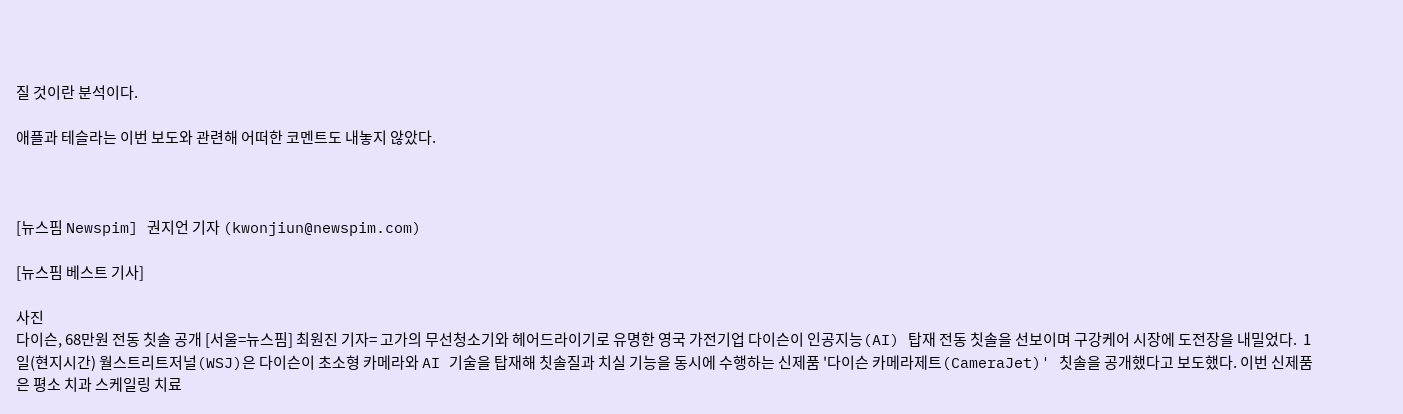질 것이란 분석이다.

애플과 테슬라는 이번 보도와 관련해 어떠한 코멘트도 내놓지 않았다.



[뉴스핌 Newspim] 권지언 기자 (kwonjiun@newspim.com)

[뉴스핌 베스트 기사]

사진
다이슨, 68만원 전동 칫솔 공개 [서울=뉴스핌] 최원진 기자= 고가의 무선청소기와 헤어드라이기로 유명한 영국 가전기업 다이슨이 인공지능(AI) 탑재 전동 칫솔을 선보이며 구강케어 시장에 도전장을 내밀었다.  1일(현지시간) 월스트리트저널(WSJ)은 다이슨이 초소형 카메라와 AI 기술을 탑재해 칫솔질과 치실 기능을 동시에 수행하는 신제품 '다이슨 카메라제트(CameraJet)' 칫솔을 공개했다고 보도했다. 이번 신제품은 평소 치과 스케일링 치료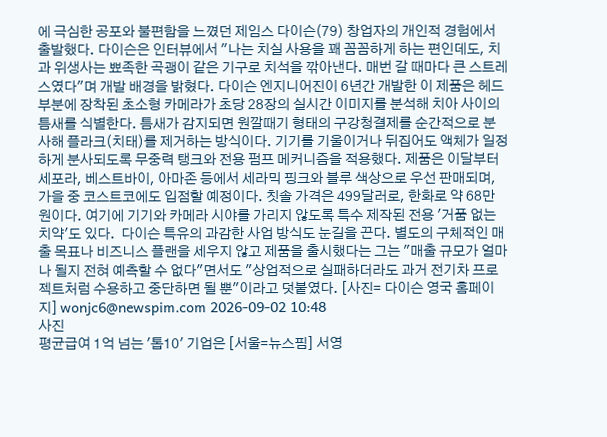에 극심한 공포와 불편함을 느꼈던 제임스 다이슨(79) 창업자의 개인적 경험에서 출발했다. 다이슨은 인터뷰에서 "나는 치실 사용을 꽤 꼼꼼하게 하는 편인데도, 치과 위생사는 뾰족한 곡괭이 같은 기구로 치석을 깎아낸다. 매번 갈 때마다 큰 스트레스였다"며 개발 배경을 밝혔다. 다이슨 엔지니어진이 6년간 개발한 이 제품은 헤드 부분에 장착된 초소형 카메라가 초당 28장의 실시간 이미지를 분석해 치아 사이의 틈새를 식별한다. 틈새가 감지되면 원깔때기 형태의 구강청결제를 순간적으로 분사해 플라크(치태)를 제거하는 방식이다. 기기를 기울이거나 뒤집어도 액체가 일정하게 분사되도록 무중력 탱크와 전용 펌프 메커니즘을 적용했다. 제품은 이달부터 세포라, 베스트바이, 아마존 등에서 세라믹 핑크와 블루 색상으로 우선 판매되며, 가을 중 코스트코에도 입점할 예정이다. 칫솔 가격은 499달러로, 한화로 약 68만 원이다. 여기에 기기와 카메라 시야를 가리지 않도록 특수 제작된 전용 '거품 없는 치약'도 있다.  다이슨 특유의 과감한 사업 방식도 눈길을 끈다. 별도의 구체적인 매출 목표나 비즈니스 플랜을 세우지 않고 제품을 출시했다는 그는 "매출 규모가 얼마나 될지 전혀 예측할 수 없다"면서도 "상업적으로 실패하더라도 과거 전기차 프로젝트처럼 수용하고 중단하면 될 뿐"이라고 덧붙였다. [사진= 다이슨 영국 홈페이지] wonjc6@newspim.com 2026-09-02 10:48
사진
평균급여 1억 넘는 '톱10' 기업은 [서울=뉴스핌] 서영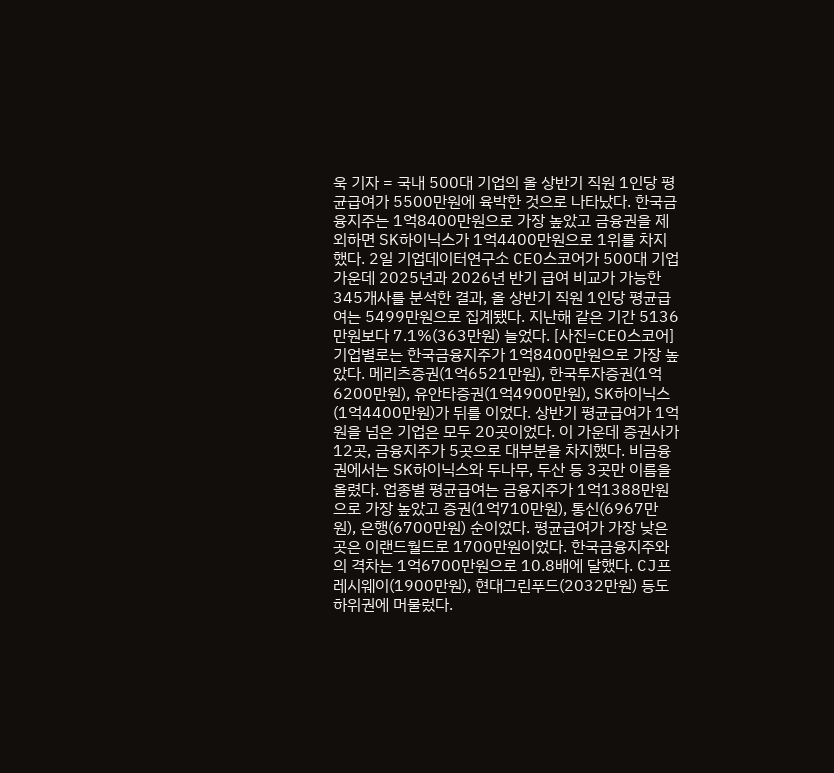욱 기자 = 국내 500대 기업의 올 상반기 직원 1인당 평균급여가 5500만원에 육박한 것으로 나타났다. 한국금융지주는 1억8400만원으로 가장 높았고 금융권을 제외하면 SK하이닉스가 1억4400만원으로 1위를 차지했다. 2일 기업데이터연구소 CEO스코어가 500대 기업 가운데 2025년과 2026년 반기 급여 비교가 가능한 345개사를 분석한 결과, 올 상반기 직원 1인당 평균급여는 5499만원으로 집계됐다. 지난해 같은 기간 5136만원보다 7.1%(363만원) 늘었다. [사진=CEO스코어] 기업별로는 한국금융지주가 1억8400만원으로 가장 높았다. 메리츠증권(1억6521만원), 한국투자증권(1억6200만원), 유안타증권(1억4900만원), SK하이닉스(1억4400만원)가 뒤를 이었다. 상반기 평균급여가 1억원을 넘은 기업은 모두 20곳이었다. 이 가운데 증권사가 12곳, 금융지주가 5곳으로 대부분을 차지했다. 비금융권에서는 SK하이닉스와 두나무, 두산 등 3곳만 이름을 올렸다. 업종별 평균급여는 금융지주가 1억1388만원으로 가장 높았고 증권(1억710만원), 통신(6967만원), 은행(6700만원) 순이었다. 평균급여가 가장 낮은 곳은 이랜드월드로 1700만원이었다. 한국금융지주와의 격차는 1억6700만원으로 10.8배에 달했다. CJ프레시웨이(1900만원), 현대그린푸드(2032만원) 등도 하위권에 머물렀다.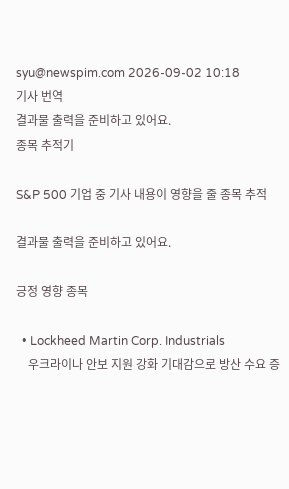syu@newspim.com 2026-09-02 10:18
기사 번역
결과물 출력을 준비하고 있어요.
종목 추적기

S&P 500 기업 중 기사 내용이 영향을 줄 종목 추적

결과물 출력을 준비하고 있어요.

긍정 영향 종목

  • Lockheed Martin Corp. Industrials
    우크라이나 안보 지원 강화 기대감으로 방산 수요 증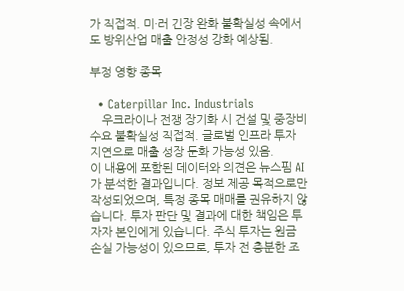가 직접적. 미·러 긴장 완화 불확실성 속에서도 방위산업 매출 안정성 강화 예상됨.

부정 영향 종목

  • Caterpillar Inc. Industrials
    우크라이나 전쟁 장기화 시 건설 및 중장비 수요 불확실성 직접적. 글로벌 인프라 투자 지연으로 매출 성장 둔화 가능성 있음.
이 내용에 포함된 데이터와 의견은 뉴스핌 AI가 분석한 결과입니다. 정보 제공 목적으로만 작성되었으며, 특정 종목 매매를 권유하지 않습니다. 투자 판단 및 결과에 대한 책임은 투자자 본인에게 있습니다. 주식 투자는 원금 손실 가능성이 있으므로, 투자 전 충분한 조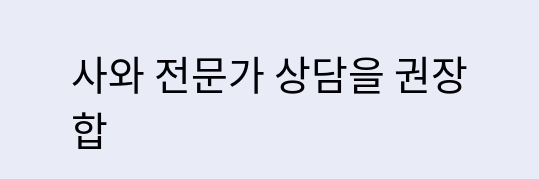사와 전문가 상담을 권장합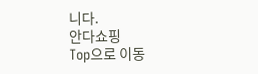니다.
안다쇼핑
Top으로 이동